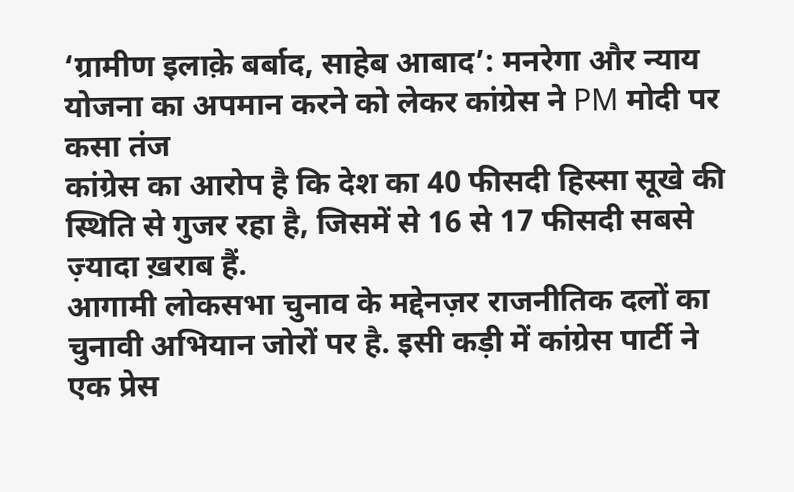‘ग्रामीण इलाक़े बर्बाद, साहेब आबाद’: मनरेगा और न्याय योजना का अपमान करने को लेकर कांग्रेस ने PM मोदी पर कसा तंज
कांग्रेस का आरोप है कि देश का 40 फीसदी हिस्सा सूखे की स्थिति से गुजर रहा है, जिसमें से 16 से 17 फीसदी सबसे ज़्यादा ख़राब हैं.
आगामी लोकसभा चुनाव के मद्देनज़र राजनीतिक दलों का चुनावी अभियान जोरों पर है. इसी कड़ी में कांग्रेस पार्टी ने एक प्रेस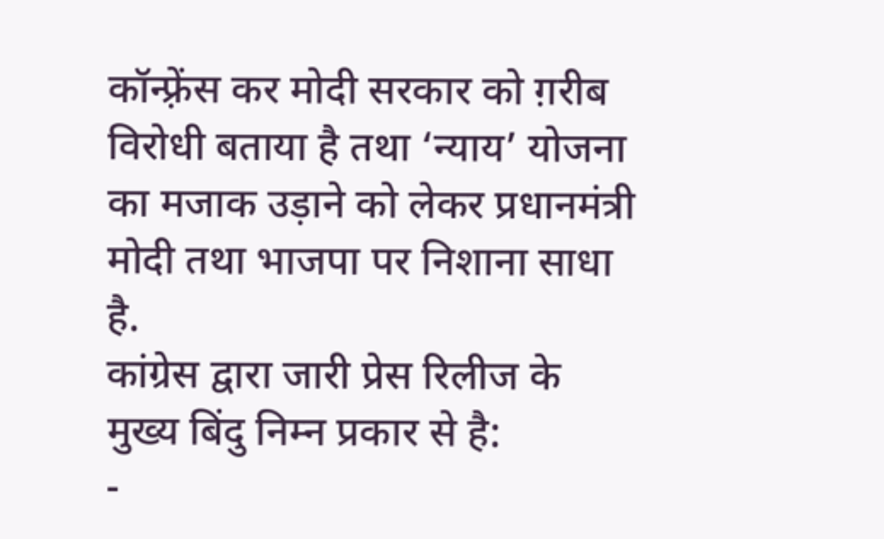कॉन्फ़्रेंस कर मोदी सरकार को ग़रीब विरोधी बताया है तथा ‘न्याय’ योजना का मजाक उड़ाने को लेकर प्रधानमंत्री मोदी तथा भाजपा पर निशाना साधा है.
कांग्रेस द्वारा जारी प्रेस रिलीज के मुख्य बिंदु निम्न प्रकार से है:
-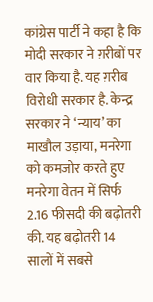कांग्रेस पार्टी ने कहा है कि मोदी सरकार ने ग़रीबों पर वार किया है. यह ग़रीब विरोधी सरकार है. केन्द्र सरकार ने ‘न्याय’ का माखौल उड़ाया, मनरेगा को कमजोर करते हुए मनरेगा वेतन में सिर्फ 2.16 फीसदी की बढ़ोतरी की. यह बढ़ोतरी 14 सालों में सबसे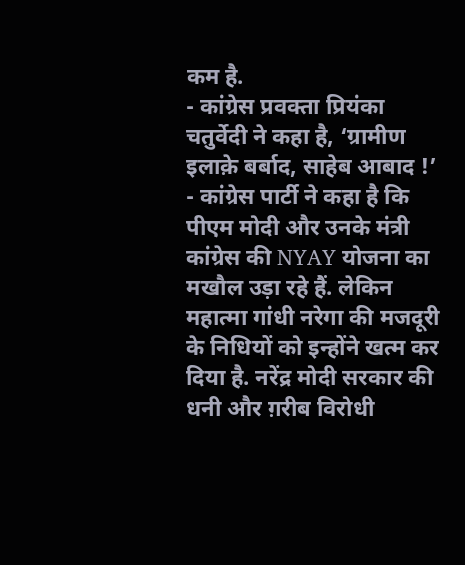कम है.
- कांग्रेस प्रवक्ता प्रियंका चतुर्वेदी ने कहा है, ‘ग्रामीण इलाक़े बर्बाद, साहेब आबाद !’
- कांग्रेस पार्टी ने कहा है कि पीएम मोदी और उनके मंत्री कांग्रेस की NYAY योजना का मखौल उड़ा रहे हैं. लेकिन महात्मा गांधी नरेगा की मजदूरी के निधियों को इन्होंने खत्म कर दिया है. नरेंद्र मोदी सरकार की धनी और ग़रीब विरोधी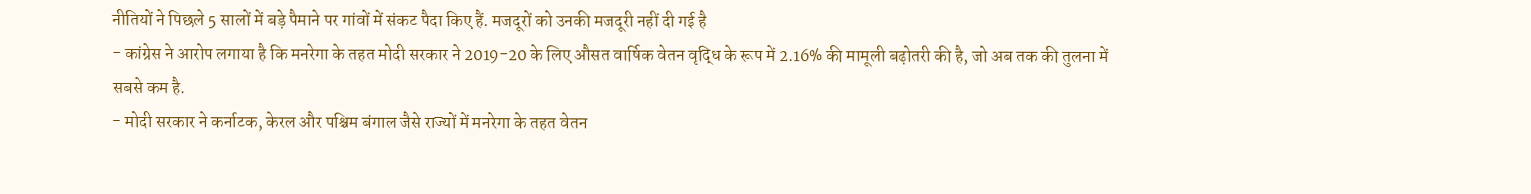नीतियों ने पिछले 5 सालों में बड़े पैमाने पर गांवों में संकट पैदा किए हैं. मजदूरों को उनकी मजदूरी नहीं दी गई है
- कांग्रेस ने आरोप लगाया है कि मनरेगा के तहत मोदी सरकार ने 2019-20 के लिए औसत वार्षिक वेतन वृद्धि के रूप में 2.16% की मामूली बढ़ोतरी की है, जो अब तक की तुलना में सबसे कम है.
- मोदी सरकार ने कर्नाटक, केरल और पश्चिम बंगाल जैसे राज्यों में मनरेगा के तहत वेतन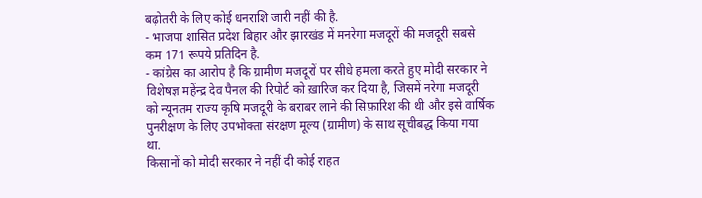बढ़ोतरी के लिए कोई धनराशि जारी नहीं की है.
- भाजपा शासित प्रदेश बिहार और झारखंड में मनरेगा मजदूरों की मजदूरी सबसे कम 171 रूपये प्रतिदिन है.
- कांग्रेस का आरोप है कि ग्रामीण मजदूरों पर सीधे हमला करते हुए मोदी सरकार ने विशेषज्ञ महेंन्द्र देव पैनल की रिपोर्ट को ख़ारिज कर दिया है, जिसमें नरेगा मजदूरी को न्यूनतम राज्य कृषि मजदूरी के बराबर लाने की सिफ़ारिश की थी और इसे वार्षिक पुनरीक्षण के लिए उपभोक्ता संरक्षण मूल्य (ग्रामीण) के साथ सूचीबद्ध किया गया था.
किसानों को मोदी सरकार ने नहीं दी कोई राहत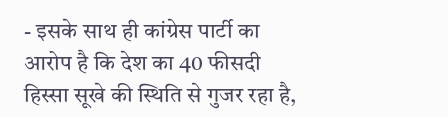- इसके साथ ही कांग्रेस पार्टी का आरोप है कि देश का 40 फीसदी हिस्सा सूखे की स्थिति से गुजर रहा है,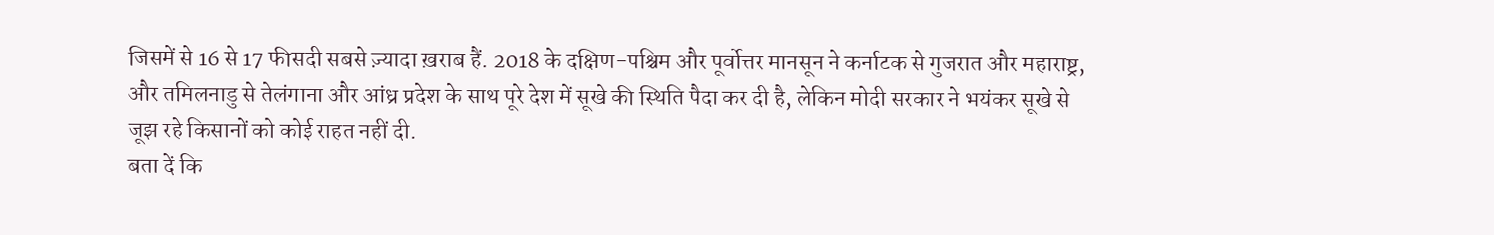जिसमें से 16 से 17 फीसदी सबसे ज़्यादा ख़राब हैं. 2018 के दक्षिण-पश्चिम और पूर्वोत्तर मानसून ने कर्नाटक से गुजरात और महाराष्ट्र, और तमिलनाडु से तेलंगाना और आंध्र प्रदेश के साथ पूरे देश में सूखे की स्थिति पैदा कर दी है, लेकिन मोदी सरकार ने भयंकर सूखे से जूझ रहे किसानों को कोई राहत नहीं दी.
बता दें कि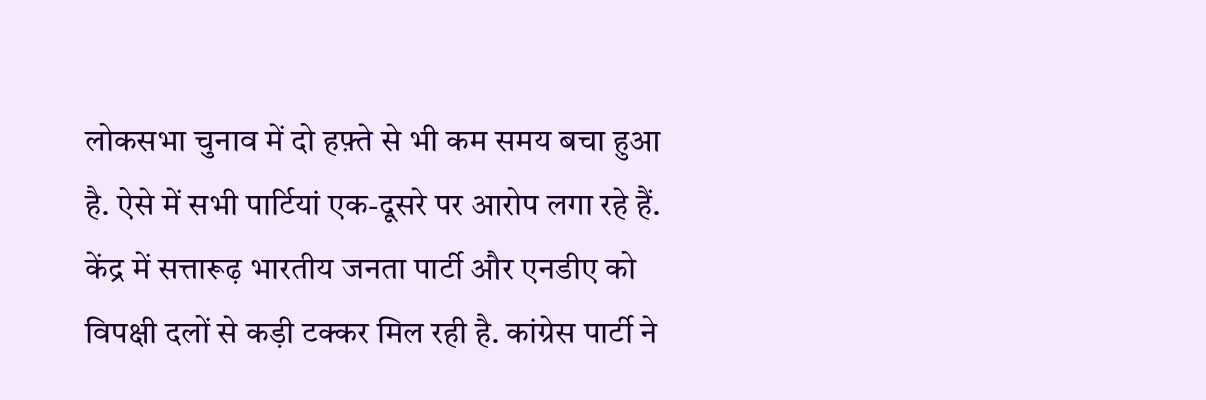लोकसभा चुनाव में दो हफ़्ते से भी कम समय बचा हुआ है. ऐसे में सभी पार्टियां एक-दूसरे पर आरोप लगा रहे हैं. केंद्र में सत्तारूढ़ भारतीय जनता पार्टी और एनडीए को विपक्षी दलों से कड़ी टक्कर मिल रही है. कांग्रेस पार्टी ने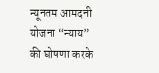न्यूनतम आमदनी योजना “न्याय” की घोषणा करके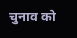चुनाव को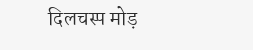दिलचस्प मोड़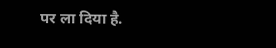पर ला दिया है.